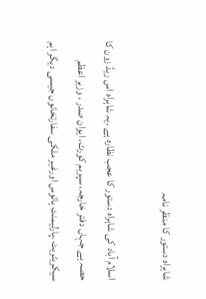شاہراہ دستور کا منظر نامہ

اسلام آباد کی شاہراہ دستور کا عجب نظارہ ہے ۔یہ شاہراہ اس ریڈ زون کا حصہ ہے جہاں دفتر خارجہ، سپریم کورٹ، ایوان صدر ، وزیر اعظم سیکریٹریٹ ،پارلیمنٹ ہائوس اورغیر ملکی سفارتخانوں جیسی دیگر اہم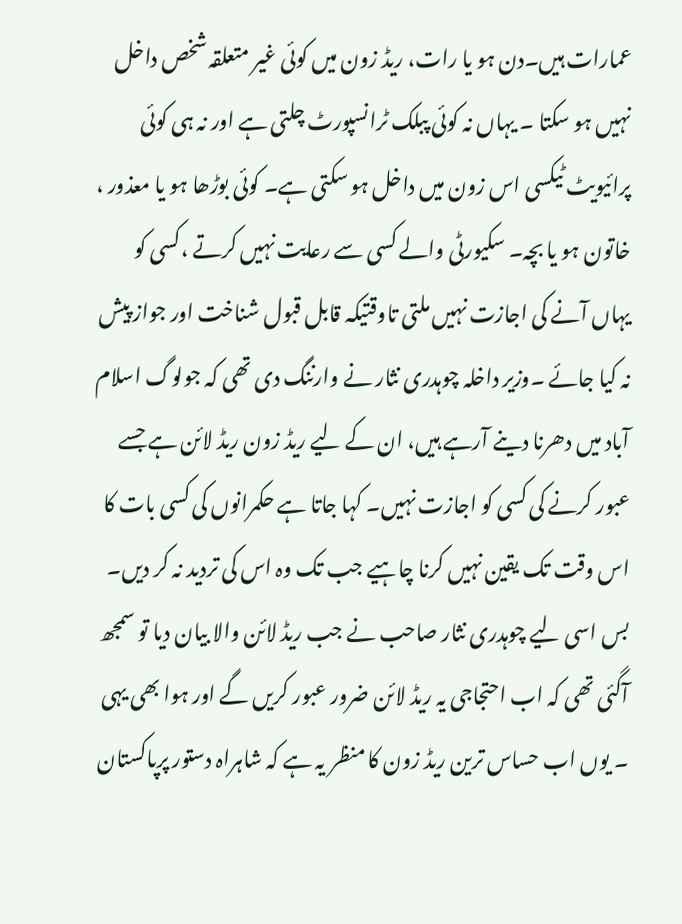عمارات ہیں۔دن ہو یا رات، ریڈ زون میں کوئی غیر متعلقہ شخص داخل نہیں ہو سکتا ۔ یہاں نہ کوئی پبلک ٹرانسپورٹ چلتی ہے اور نہ ہی کوئی پرائیویٹ ٹیکسی اس زون میں داخل ہو سکتی ہے۔ کوئی بوڑھا ہو یا معذور ، خاتون ہو یا بچہ۔ سکیورٹی والے کسی سے رعایت نہیں کرتے ،کسی کو یہاں آنے کی اجازت نہیں ملتی تاوقتیکہ قابل قبول شناخت اور جواز پیش نہ کیا جائے ۔وزیر داخلہ چوہدری نثار نے وارننگ دی تھی کہ جولوگ اسلام آباد میں دھرنا دینے آرہے ہیں، ان کے لیے ریڈ زون ریڈ لائن ہے جسے عبور کرنے کی کسی کو اجازت نہیں۔ کہا جاتا ہے حکمرانوں کی کسی بات کا اس وقت تک یقین نہیں کرنا چاہیے جب تک وہ اس کی تردید نہ کر دیں۔ بس اسی لیے چوہدری نثار صاحب نے جب ریڈ لائن والا بیان دیا تو سمجھ آگئی تھی کہ اب احتجاجی یہ ریڈ لائن ضرور عبور کریں گے اور ہوا بھی یہی ۔ یوں اب حساس ترین ریڈ زون کا منظر یہ ہے کہ شاہراہ دستور پرپاکستان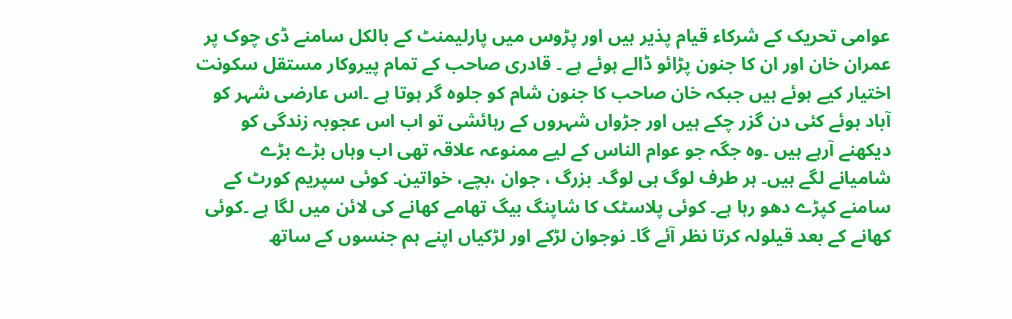عوامی تحریک کے شرکاء قیام پذیر ہیں اور پڑوس میں پارلیمنٹ کے بالکل سامنے ڈی چوک پر عمران خان اور ان کا جنون پڑائو ڈالے ہوئے ہے ۔ قادری صاحب کے تمام پیروکار مستقل سکونت اختیار کیے ہوئے ہیں جبکہ خان صاحب کا جنون شام کو جلوہ گر ہوتا ہے ۔اس عارضی شہر کو آباد ہوئے کئی دن گزر چکے ہیں اور جڑواں شہروں کے رہائشی تو اب اس عجوبہ زندگی کو دیکھنے آرہے ہیں ۔وہ جگہ جو عوام الناس کے لیے ممنوعہ علاقہ تھی اب وہاں بڑے بڑے شامیانے لگے ہیں۔ ہر طرف لوگ ہی لوگ۔ بزرگ ، جوان ،بچے، خواتین۔ کوئی سپریم کورٹ کے سامنے کپڑے دھو رہا ہے۔ کوئی پلاسٹک کا شاپنگ بیگ تھامے کھانے کی لائن میں لگا ہے ۔کوئی کھانے کے بعد قیلولہ کرتا نظر آئے گا۔ نوجوان لڑکے اور لڑکیاں اپنے ہم جنسوں کے ساتھ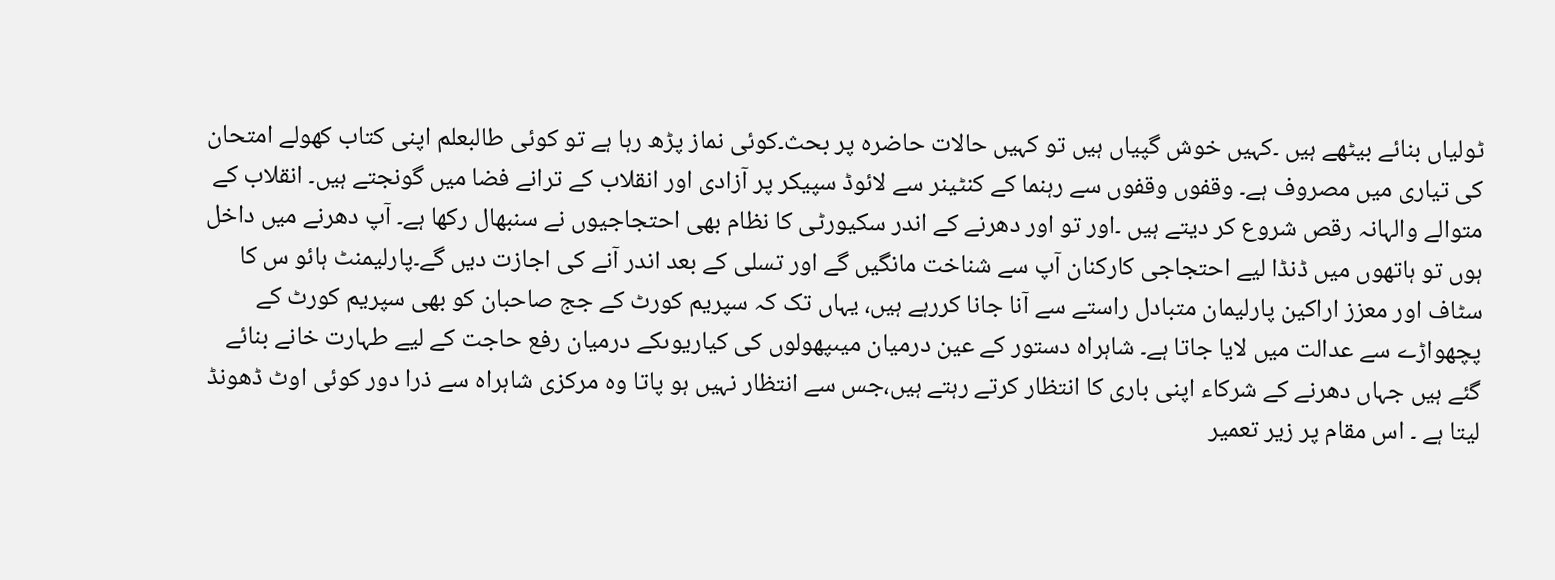ٹولیاں بنائے بیٹھے ہیں ۔کہیں خوش گپیاں ہیں تو کہیں حالات حاضرہ پر بحث۔کوئی نماز پڑھ رہا ہے تو کوئی طالبعلم اپنی کتاب کھولے امتحان کی تیاری میں مصروف ہے۔ وقفوں وقفوں سے رہنما کے کنٹینر سے لائوڈ سپیکر پر آزادی اور انقلاب کے ترانے فضا میں گونجتے ہیں۔ انقلاب کے متوالے والہانہ رقص شروع کر دیتے ہیں ۔اور تو اور دھرنے کے اندر سکیورٹی کا نظام بھی احتجاجیوں نے سنبھال رکھا ہے۔ آپ دھرنے میں داخل ہوں تو ہاتھوں میں ڈنڈا لیے احتجاجی کارکنان آپ سے شناخت مانگیں گے اور تسلی کے بعد اندر آنے کی اجازت دیں گے۔پارلیمنٹ ہائو س کا سٹاف اور معزز اراکین پارلیمان متبادل راستے سے آنا جانا کررہے ہیں، یہاں تک کہ سپریم کورٹ کے جج صاحبان کو بھی سپریم کورٹ کے پچھواڑے سے عدالت میں لایا جاتا ہے۔ شاہراہ دستور کے عین درمیان میںپھولوں کی کیاریوںکے درمیان رفع حاجت کے لیے طہارت خانے بنائے گئے ہیں جہاں دھرنے کے شرکاء اپنی باری کا انتظار کرتے رہتے ہیں،جس سے انتظار نہیں ہو پاتا وہ مرکزی شاہراہ سے ذرا دور کوئی اوٹ ڈھونڈ لیتا ہے ۔ اس مقام پر زیر تعمیر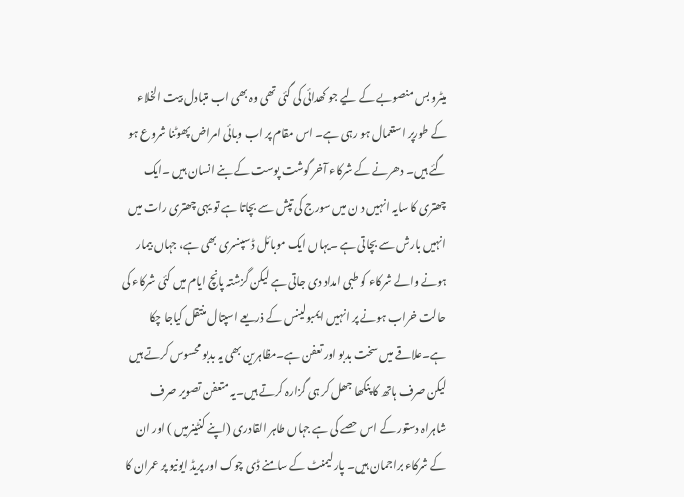میٹرو بس منصوبے کے لیے جو کھدائی کی گئی تھی وہ بھی اب متبادل بیت الخلاء کے طورپر استعمال ہو رہی ہے۔ اس مقام پر اب وبائی امراض پھوٹنا شروع ہو گئے ہیں۔ دھرنے کے شرکاء آخر گوشت پوست کے بنے انسان ہیں ۔ایک چھتری کا سایہ انہیں د ن میں سورج کی تپش سے بچاتا ہے تو یہی چھتری رات میں انہیں بارش سے بچاتی ہے ۔یہاں ایک موبائل ڈسپنسری بھی ہے، جہاں بیمار
ہونے والے شرکاء کو طبی امداد دی جاتی ہے لیکن گزشتہ پانچ ایام میں کئی شرکاء کی حالت خراب ہونے پر انہیں ایمبولینس کے ذریعے اسپتال منتقل کیاجا چکا ہے۔علاقے میں سخت بدبو اور تعفن ہے۔مظاہرین بھی یہ بدبو محسوس کرتے ہیں لیکن صرف ہاتھ کا پنکھا جھل کر ہی گزارہ کرتے ہیں۔یہ متعفن تصویر صرف شاہراہ دستور کے اس حصے کی ہے جہاں طاہر القادری (اپنے کنٹینرمیں ) اور ان کے شرکاء براجمان ہیں۔ پارلیمنٹ کے سامنے ڈی چوک اور پریڈ ایونیو پر عمران کا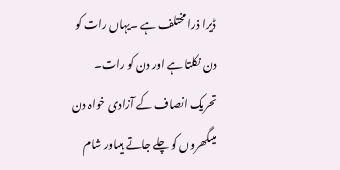ڈیرا ذرا مختلف ہے ۔یہاں رات کو دن نکلتا ہے اور دن کو رات۔ تحریک انصاف کے آزادی خواہ دن میںگھروں کو چلے جاتے ہیںاور شام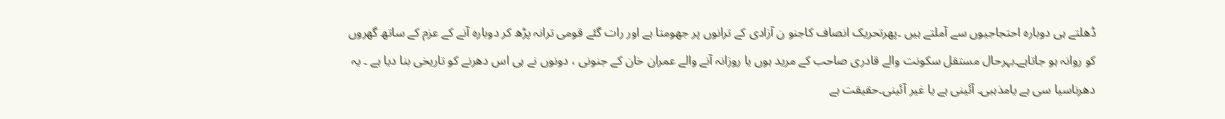ڈھلتے ہی دوبارہ احتجاجیوں سے آملتے ہیں ۔پھرتحریک انصاف کاجنو ن آزادی کے ترانوں پر جھومتا ہے اور رات گئے قومی ترانہ پڑھ کر دوبارہ آنے کے عزم کے ساتھ گھروں کو روانہ ہو جاتاہے۔بہرحال مستقل سکونت والے قادری صاحب کے مرید ہوں یا روزانہ آنے والے عمران خان کے جنونی ، دونوں نے ہی اس دھرنے کو تاریخی بنا دیا ہے ۔ یہ دھرناسیا سی ہے یامذہبی۔ آئینی ہے یا غیر آئینی۔حقیقت ہے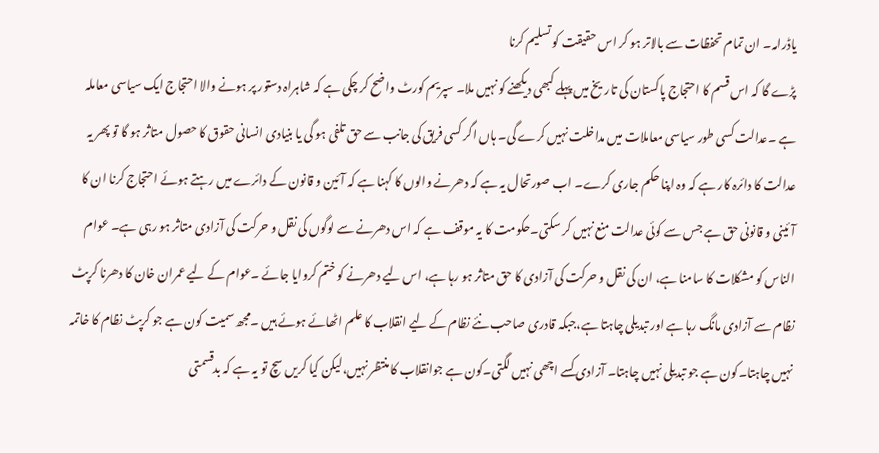یاڈرامہ۔ ان تمام تحفظات سے بالاتر ہو کر اس حقیقت کو تسلیم کرنا
پڑے گا کہ اس قسم کا احتجاج پاکستان کی تاریخ میں پہلے کبھی دیکھنے کو نہیں ملا۔ سپریم کورٹ واضح کر چکی ہے کہ شاہراہ دستور پر ہونے والا احتجاج ایک سیاسی معاملہ ہے ۔عدالت کسی طور سیاسی معاملات میں مداخلت نہیں کرے گی۔ ہاں اگر کسی فریق کی جانب سے حق تلفی ہو گی یا بنیادی انسانی حقوق کا حصول متاثر ہو گا تو پھر یہ عدالت کا دائرہ کار ہے کہ وہ اپنا حکم جاری کرے۔ اب صورتحال یہ ہے کہ دھرنے والوں کا کہنا ہے کہ آئین و قانون کے دائرے میں رہتے ہوئے احتجاج کرنا ان کا آئینی و قانونی حق ہے جس سے کوئی عدالت منع نہیں کر سکتی۔حکومت کا یہ موقف ہے کہ اس دھرنے سے لوگوں کی نقل و حرکت کی آزادی متاثر ہو رہی ہے۔ عوام الناس کو مشکلات کا سامنا ہے، ان کی نقل و حرکت کی آزادی کا حق متاثر ہو رہا ہے، اس لیے دھرنے کو ختم کروایا جائے ۔عوام کے لیے عمران خان کا دھرنا کرپٹ نظام سے آزادی مانگ رہا ہے اور تبدیلی چاہتا ہے،جبکہ قادری صاحب نئے نظام کے لیے انقلاب کا علم اٹھائے ہوئے ہیں ۔مجھ سمیت کون ہے جو کرپٹ نظام کا خاتمہ نہیں چاہتا۔کون ہے جو تبدیلی نہیں چاہتا۔ آزادی کسے اچھی نہیں لگتی۔کون ہے جوانقلاب کا منتظر نہیں،لیکن کیا کریں سچ تو یہ ہے کہ بدقسمتی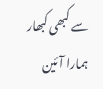سے کبھی کبھار ہمارا آئین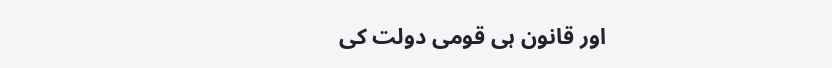اور قانون ہی قومی دولت کی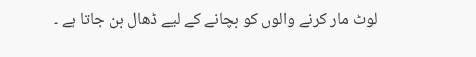لوٹ مار کرنے والوں کو بچانے کے لیے ڈھال بن جاتا ہے ۔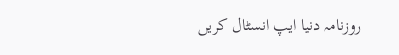روزنامہ دنیا ایپ انسٹال کریں